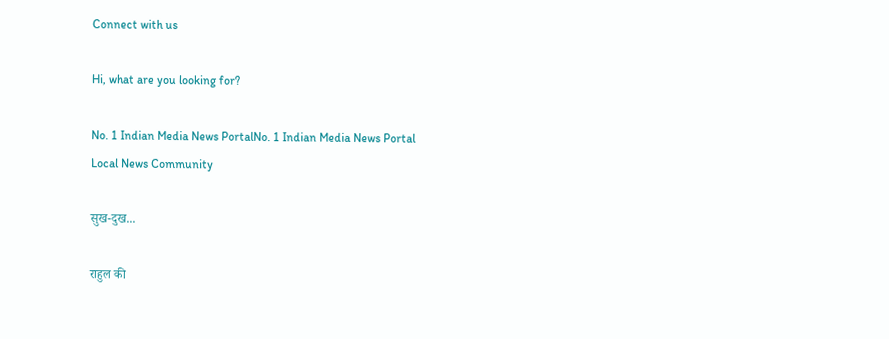Connect with us

Hi, what are you looking for?

No. 1 Indian Media News PortalNo. 1 Indian Media News Portal
Local News Community

सुख-दुख...

राहुल की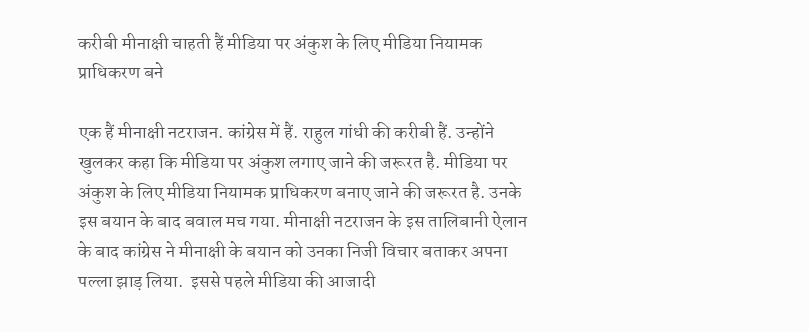करीबी मीनाक्षी चाहती हैं मीडिया पर अंकुश के लिए मीडिया नियामक प्राधिकरण बने

एक हैं मीनाक्षी नटराजन. कांग्रेस में हैं. राहुल गांधी की करीबी हैं. उन्होंने खुलकर कहा कि मीडिया पर अंकुश लगाए जाने की जरूरत है. मीडिया पर अंकुश के लिए मीडिया नियामक प्राधिकरण बनाए जाने की जरूरत है. उनके इस बयान के बाद बवाल मच गया. मीनाक्षी नटराजन के इस तालिबानी ऐलान के बाद कांग्रेस ने मीनाक्षी के बयान को उनका निजी विचार बताकर अपना पल्ला झाड़ लिया.  इससे पहले मीडिया की आजादी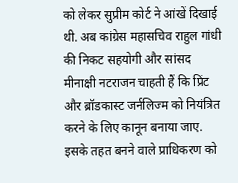को लेकर सुप्रीम कोर्ट ने आंखें दिखाई थी. अब कांग्रेस महासचिव राहुल गांधी की निकट सहयोगी और सांसद मीनाक्षी नटराजन चाहती हैं कि प्रिंट और ब्रॉडकास्‍ट जर्नलिज्‍म को नियंत्रित करने के लिए कानून बनाया जाए. इसके तहत बनने वाले प्राधिकरण को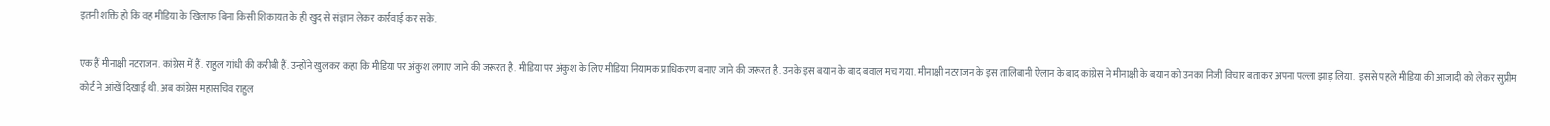इतनी शक्ति हो कि वह मीडिया के खिलाफ बिना किसी शिकायत के ही खुद से संज्ञान लेकर कार्रवाई कर सके.

एक हैं मीनाक्षी नटराजन. कांग्रेस में हैं. राहुल गांधी की करीबी हैं. उन्होंने खुलकर कहा कि मीडिया पर अंकुश लगाए जाने की जरूरत है. मीडिया पर अंकुश के लिए मीडिया नियामक प्राधिकरण बनाए जाने की जरूरत है. उनके इस बयान के बाद बवाल मच गया. मीनाक्षी नटराजन के इस तालिबानी ऐलान के बाद कांग्रेस ने मीनाक्षी के बयान को उनका निजी विचार बताकर अपना पल्ला झाड़ लिया.  इससे पहले मीडिया की आजादी को लेकर सुप्रीम कोर्ट ने आंखें दिखाई थी. अब कांग्रेस महासचिव राहुल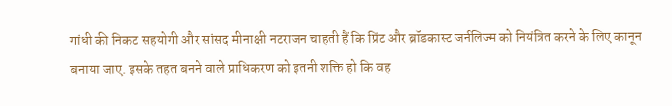गांधी की निकट सहयोगी और सांसद मीनाक्षी नटराजन चाहती हैं कि प्रिंट और ब्रॉडकास्‍ट जर्नलिज्‍म को नियंत्रित करने के लिए कानून बनाया जाए. इसके तहत बनने वाले प्राधिकरण को इतनी शक्ति हो कि वह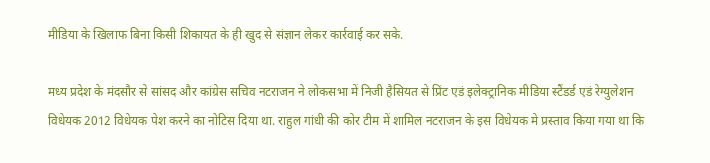मीडिया के खिलाफ बिना किसी शिकायत के ही खुद से संज्ञान लेकर कार्रवाई कर सके.

मध्‍य प्रदेश के मंदसौर से सांसद और कांग्रेस सचिव नटराजन ने लोकसभा में निजी हैसियत से प्रिंट एडं इलेक्‍ट्रानिक मीडिया स्‍टैंडर्ड एडं रेग्‍युलेशन विधेयक 2012 विधेयक पेश करने का नोटिस दिया था. राहुल गांधी की कोर टीम में शामिल नटराजन के इस विधेयक मे प्रस्‍ताव किया गया था कि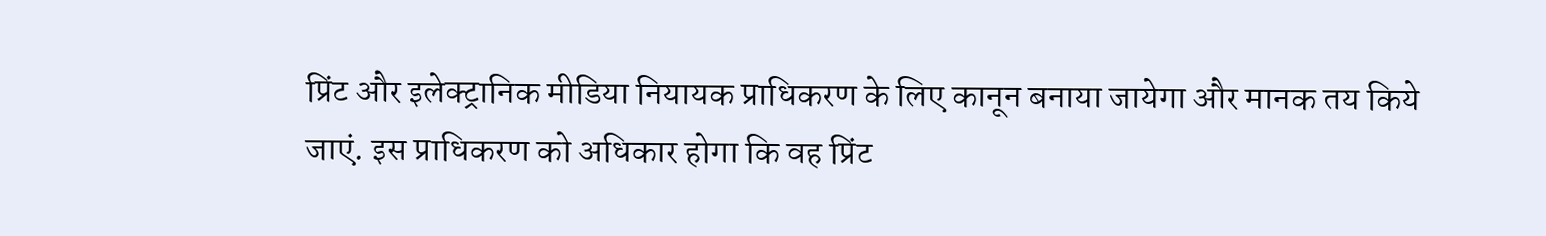प्रिंट और इलेक्ट्रानिक मीडिया नियायक प्राधिकरण के लिए कानून बनाया जायेगा और मानक तय किये जाएं. इस प्राधिकरण को अधिकार होगा कि वह प्रिंट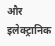और इलेक्‍ट्रानिक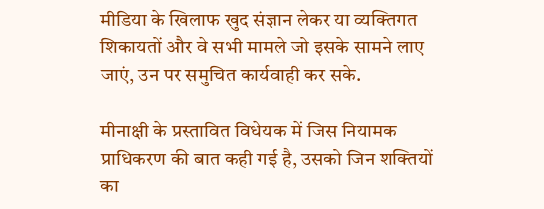मीडिया के खिलाफ खुद संज्ञान लेकर या व्‍यक्तिगत शिकायतों और वे सभी मामले जो इसके सामने लाए जाएं, उन पर समुचित कार्यवाही कर सके.

मीनाक्षी के प्रस्तावित विधेयक में जिस नियामक प्राधिकरण की बात कही गई है, उसको जिन शक्तियों का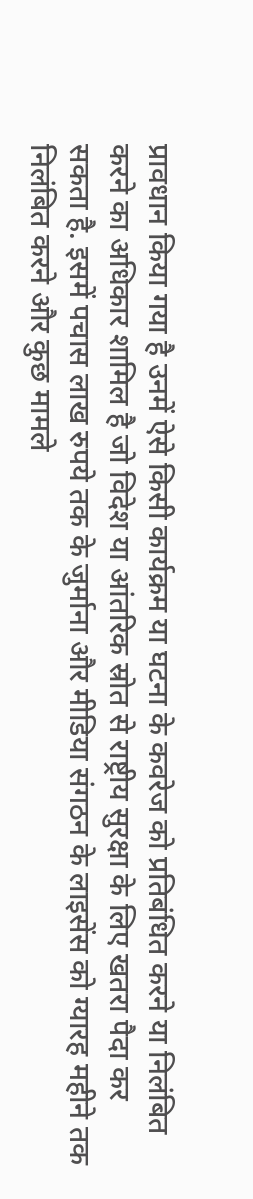प्रावधान किया गया है उनमें ऐसे किसी कार्यक्रम या घटना के कवरेज को प्रतिबंधित करने या निलंबित करने का अधिकार शामिल है जो विदेश या आंतरिक स्रोत से राष्ट्रीय सुरक्षा के लिए खतरा पैदा कर सकता है. इसमें पचास लाख रुपये तक के जुर्माना और मीडिया संगठन के लाइसेंस को ग्यारह महीने तक निलंबित करने और कुछ मामले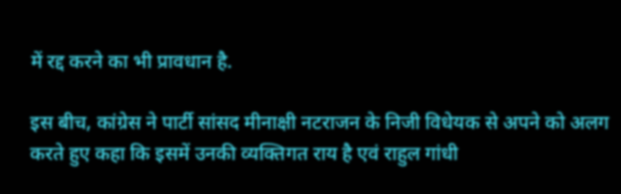में रद्द करने का भी प्रावधान है.

इस बीच, कांग्रेस ने पार्टी सांसद मीनाक्षी नटराजन के निजी विधेयक से अपने को अलग करते हुए कहा कि इसमें उनकी व्यक्तिगत राय है एवं राहुल गांधी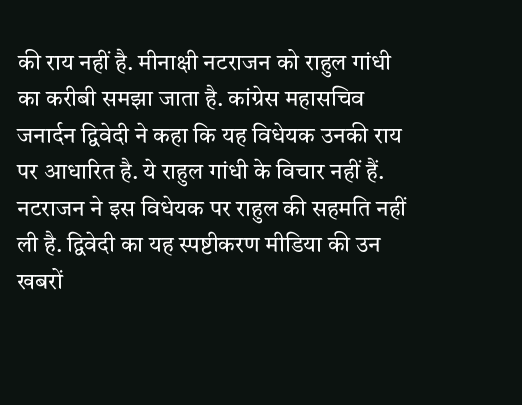की राय नहीं है. मीनाक्षी नटराजन को राहुल गांधी का करीबी समझा जाता है. कांग्रेस महासचिव जनार्दन द्विवेदी ने कहा कि यह विधेयक उनकी राय पर आधारित है. ये राहुल गांधी के विचार नहीं हैं. नटराजन ने इस विधेयक पर राहुल की सहमति नहीं ली है. द्विवेदी का यह स्पष्टीकरण मीडिया की उन खबरों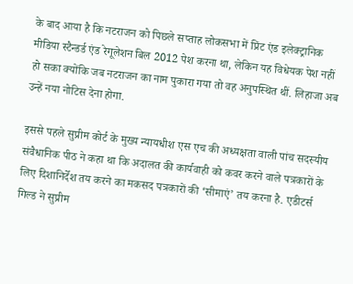के बाद आया है कि नटराजन को पिछले सप्ताह लोकसभा में प्रिंट एंड इलेक्ट्रानिक मीडिया स्टैन्डर्ड एंड रेगूलेशन बिल 2012 पेश करना था, लेकिन यह विधेयक पेश नहीं हो सका क्योंकि जब नटराजन का नाम पुकारा गया तो वह अनुपस्थित थीं. लिहाजा अब उन्‍हें नया नोटिस देना होगा.

इससे पहले सुप्रीम कोर्ट के मुख्‍य न्‍यायधीश एस एच की अध्‍यक्षता वाली पांच सदस्‍यीय संवैधानिक पीठ ने कहा था कि अदालत की कार्यवाही को कवर करने वाले पत्रकारों के लिए दिशानिर्देश तय करने का मकसद पत्रकारों की ‘सीमाएं’ तय करना है. एडीटर्स गिल्‍ड ने सुप्रीम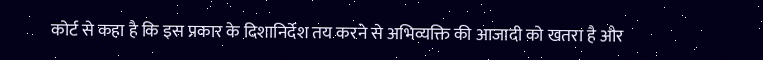कोर्ट से कहा है कि इस प्रकार के दिशानिर्देश तय करने से अभिव्‍यक्ति की आजादी को खतरा है और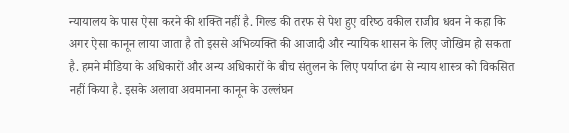न्‍यायालय के पास ऐसा करने की शक्ति नहीं है. गिल्‍ड की तरफ से पेश हुए वरिष्‍ठ वकील राजीव धवन ने कहा कि अगर ऐसा कानून लाया जाता है तो इससे अभिव्‍यक्ति की आजादी और न्‍यायिक शासन के लिए जोखिम हो सकता है. हमने मीडिया के अधिकारों और अन्‍य अधिकारों के बीच संतुलन के लिए पर्याप्‍त ढंग से न्‍याय शास्‍त्र को विकसित नहीं किया है. इसके अलावा अवमानना कानून के उल्‍लंघन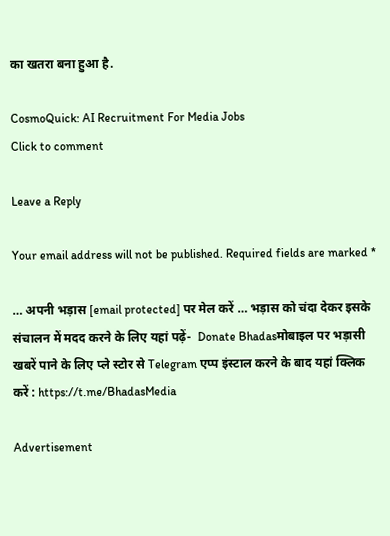का खतरा बना हुआ है.

CosmoQuick: AI Recruitment For Media Jobs
Click to comment

Leave a Reply

Your email address will not be published. Required fields are marked *

… अपनी भड़ास [email protected] पर मेल करें … भड़ास को चंदा देकर इसके संचालन में मदद करने के लिए यहां पढ़ें-  Donate Bhadasमोबाइल पर भड़ासी खबरें पाने के लिए प्ले स्टोर से Telegram एप्प इंस्टाल करने के बाद यहां क्लिक करें : https://t.me/BhadasMedia

Advertisement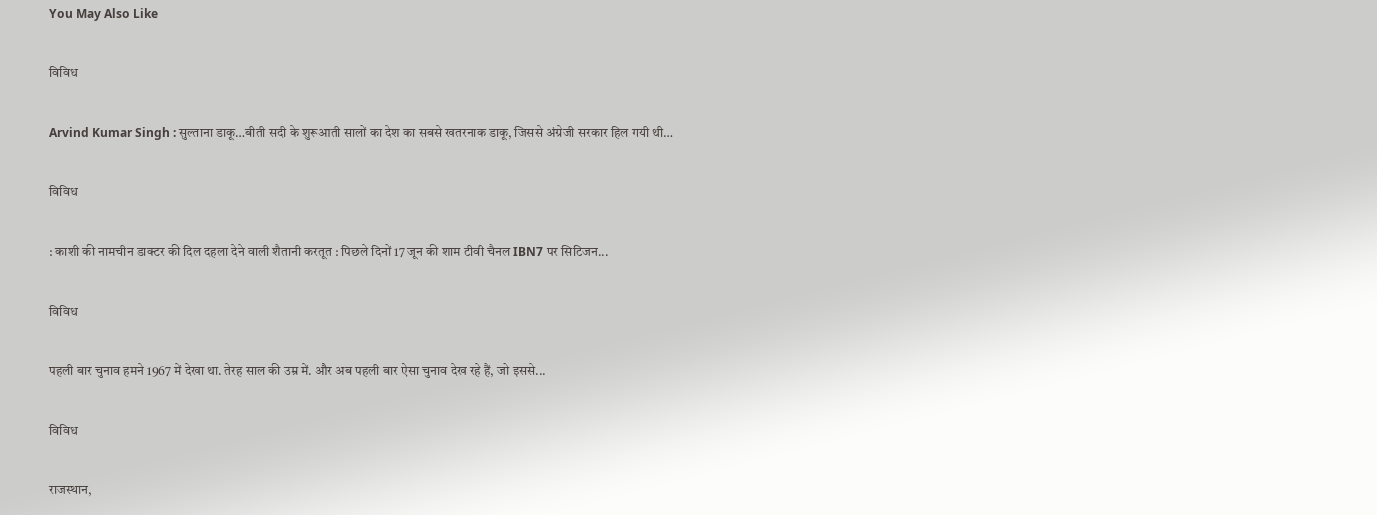You May Also Like

विविध

Arvind Kumar Singh : सुल्ताना डाकू…बीती सदी के शुरूआती सालों का देश का सबसे खतरनाक डाकू, जिससे अंग्रेजी सरकार हिल गयी थी…

विविध

: काशी की नामचीन डाक्टर की दिल दहला देने वाली शैतानी करतूत : पिछले दिनों 17 जून की शाम टीवी चैनल IBN7 पर सिटिजन...

विविध

पहली बार चुनाव हमने 1967 में देखा था. तेरह साल की उम्र में. और अब पहली बार ऐसा चुनाव देख रहे हैं, जो इससे...

विविध

राजस्थान,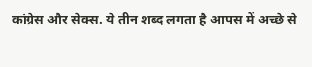कांग्रेस और सेक्स. ये तीन शब्द लगता है आपस में अच्छे से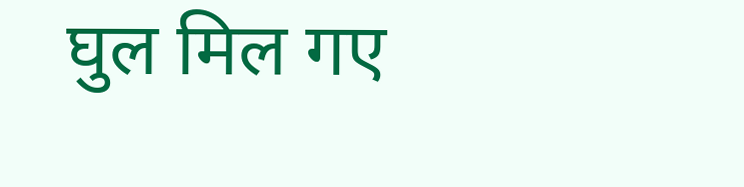घुल मिल गए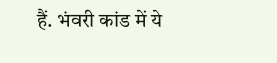हैं. भंवरी कांड में ये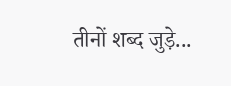तीनों शब्द जुड़े...